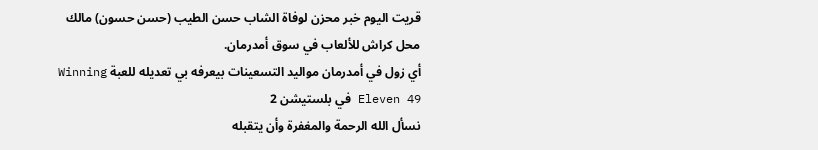قريت اليوم خبر محزن لوفاة الشاب حسن الطيب (حسن حسون) مالك محل كراش للألعاب في سوق أمدرمان.
أي زول في أمدرمان مواليد التسعينات بيعرفه بي تعديله للعبة Winning Eleven 49 في بلستيشن 2
نسأل الله الرحمة والمغفرة وأن يتقبله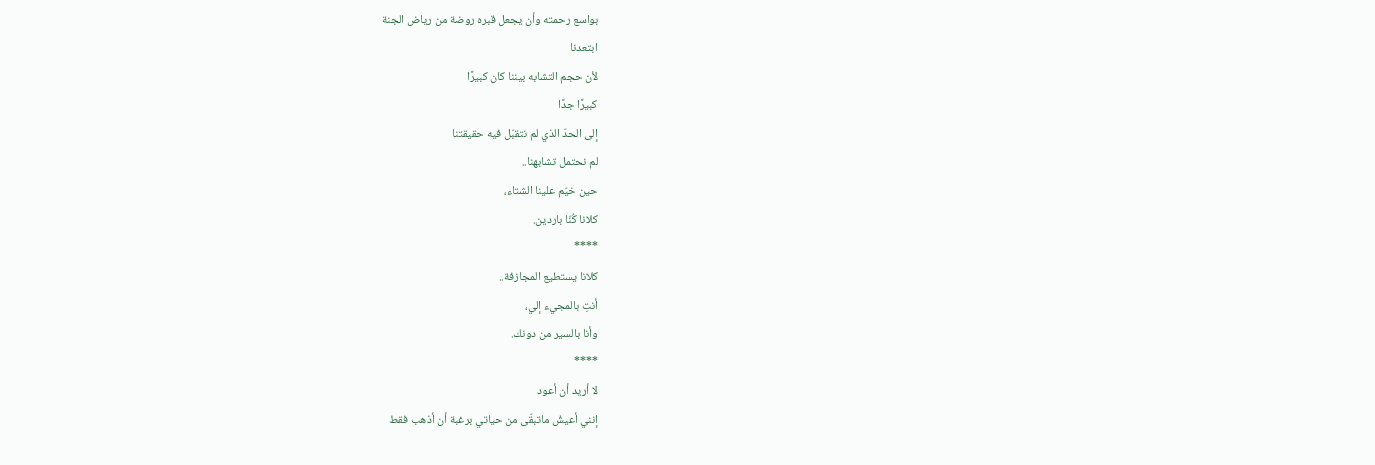بواسع رحمته وأن يجعل قبره روضة من رياض الجنة
ابتعدنا
لأن حجم التشابه بيننا كان كبيرًا
كبيرًا جدًا
إلى الحدّ الذي لم نتقبّل فيه حقيقتنا
لم نحتمل تشابهنا..
حين خيّم علينا الشتاء،
كلانا كُنّا باردين.
****
كلانا يستطيع المجازفة..
أنتِ بالمجيء إلي،
وأنا بالسير من دونك.
****
لا أريد أن أعود
إنني أعيشُ ماتبقّى من حياتي برغبة أن أذهب فقط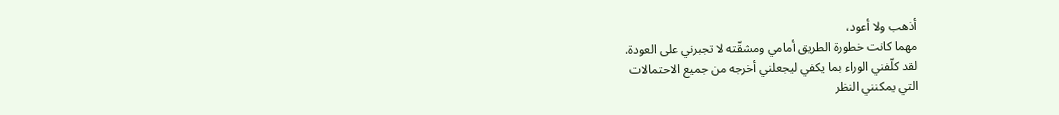أذهب ولا أعود،
مهما كانت خطورة الطريق أمامي ومشقّته لا تجبرني على العودة.
لقد كلّفني الوراء بما يكفي ليجعلني أخرجه من جميع الاحتمالات
التي يمكنني النظر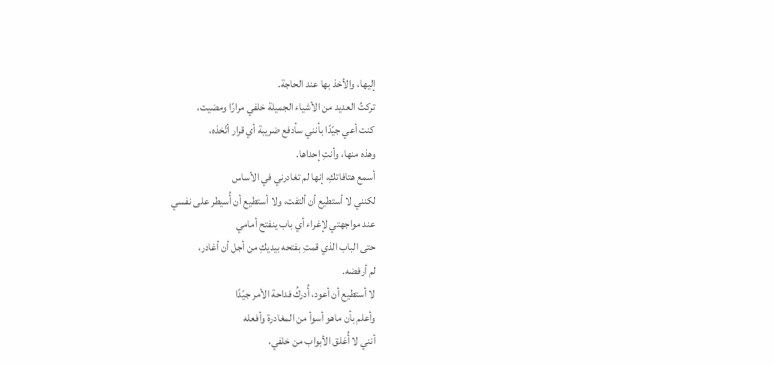إليها، والأخذ بها عند الحاجة.
تركتُ العديد من الأشياء الجميلة خلفي مرارًا ومضيت،
كنت أعي جيّدًا بأنني سأدفع ضريبة أي قرار أتّخذه،
وهذه منها، وأنتِ إحداها.
أسمع هتافاتكِ، إنها لم تغادرني في الأساس
لكنني لا أستطيع أن ألتفت، ولا أستطيع أن أُسيطر على نفسي
عند مواجهتي لإغراء أي باب ينفتح أمامي
حتى الباب الذي قمتِ بفتحه بيديكِ من أجل أن أغادر،
لم أرفضه.
لا أستطيع أن أعود، أُدركُ فداحة الأمر جيّدًا
وأعلم بأن ماهو أسوأ من المغادرة وأفعله
أنني لا أُغلق الأبواب من خلفي،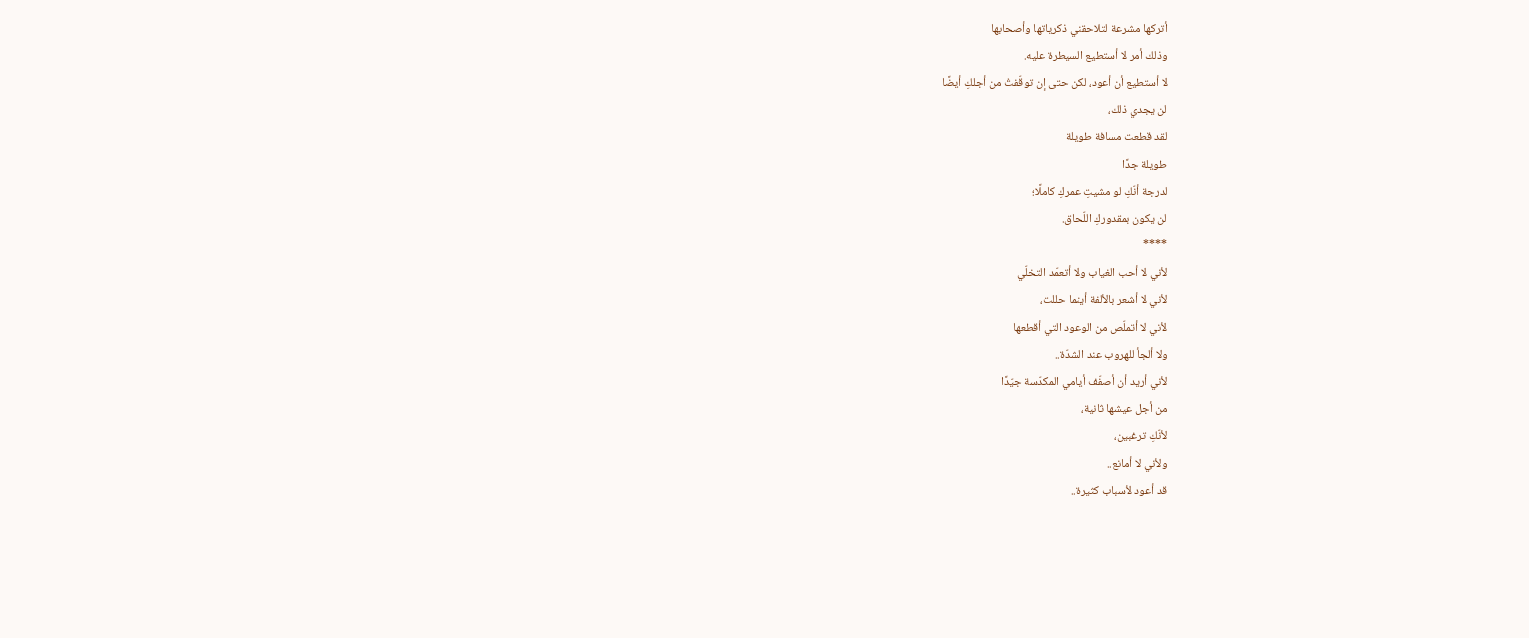أتركها مشرعة لتلاحقني ذكرياتها وأصحابها
وذلك أمر لا أستطيع السيطرة عليه.
لا أستطيع أن أعود، لكن حتى إن توقّفتُ من أجلكِ أيضًا
لن يجدي ذلك،
لقد قطعت مسافة طويلة
طويلة جدًا
لدرجة أنّكِ لو مشيتِ عمركِ كاملًا؛
لن يكون بمقدوركِ اللّحاق.
****
لأني لا أحب الغياب ولا أتعمّد التخلّي
لأني لا أشعر بالألفة أينما حللت،
لأني لا أتملّص من الوعود التي أقطعها
ولا ألجأ للهروب عند الشدّة..
لأني أريد أن أصفّف أيامي المكدّسة جيّدًا
من أجل عيشها ثانية،
لأنّكِ ترغبين،
ولأني لا أمانع..
قد أعود لأسباب كثيرة..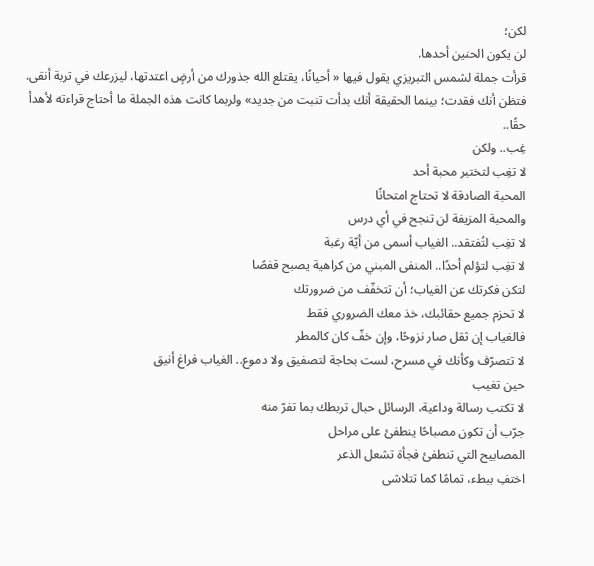لكن؛
لن يكون الحنين أحدها.
قرأت جملة لشمس التبريزي يقول فيها « أحيانًا، يقتلع الله جذورك من أرضٍ اعتدتها، ليزرعك في تربة أنقى. فتظن أنك فقدت؛ بينما الحقيقة أنك بدأت تنبت من جديد» ولربما كانت هذه الجملة ما أحتاج قراءته لأهدأ حقًا..
غِب.. ولكن
لا تغِب لتختبر محبة أحد
المحبة الصادقة لا تحتاج امتحانًا
والمحبة المزيفة لن تنجح في أي درس
لا تغِب لتُفتقد.. الغياب أسمى من أيّة رغبة
لا تغِب لتؤلم أحدًا.. المنفى المبني من كراهية يصبح قفصًا
لتكن فكرتك عن الغياب؛ أن تتخفّف من ضرورتك
لا تحزم جميع حقائبك، خذ معك الضروري فقط
فالغياب إن ثقل صار نزوحًا، وإن خفّ كان كالمطر
لا تتصرّف وكأنك في مسرح، لست بحاجة لتصفيق ولا دموع.. الغياب فراغ أنيق
حين تغيب
لا تكتب رسالة وداعية، الرسائل حبال تربطك بما تفرّ منه
جرّب أن تكون مصباحًا ينطفئ على مراحل
المصابيح التي تنطفئ فجأة تشعل الذعر
اختفِ ببطء، تمامًا كما تتلاشى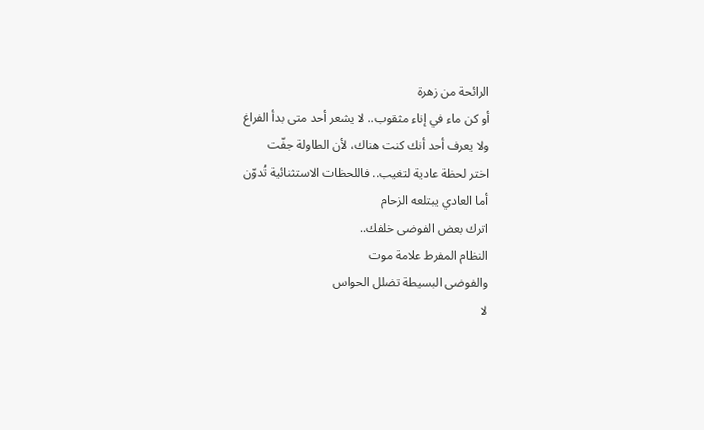الرائحة من زهرة
أو كن ماء في إناء مثقوب.. لا يشعر أحد متى بدأ الفراغ
ولا يعرف أحد أنك كنت هناك، لأن الطاولة جفّت
اختر لحظة عادية لتغيب.. فاللحظات الاستثنائية تُدوّن
أما العادي يبتلعه الزحام
اترك بعض الفوضى خلفك..
النظام المفرط علامة موت
والفوضى البسيطة تضلل الحواس
لا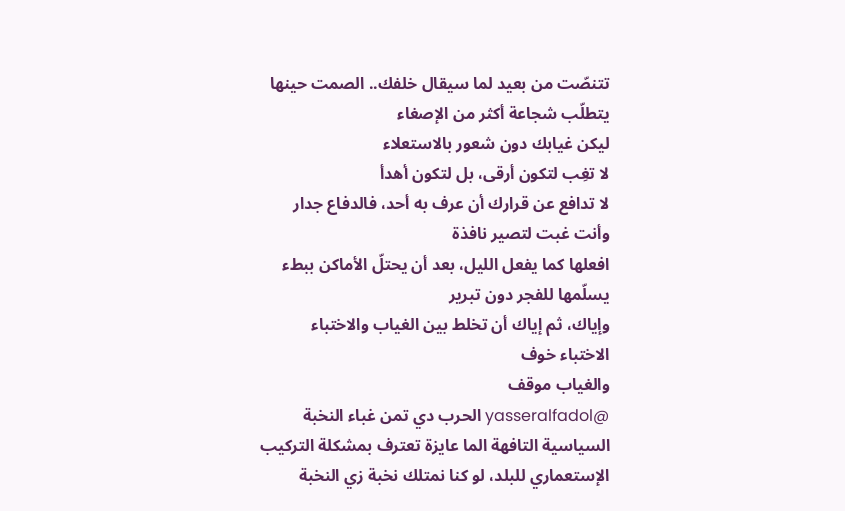تتنصّت من بعيد لما سيقال خلفك.. الصمت حينها يتطلّب شجاعة أكثر من الإصغاء
ليكن غيابك دون شعور بالاستعلاء
لا تغِب لتكون أرقى، بل لتكون أهدأ
لا تدافع عن قرارك أن عرف به أحد، فالدفاع جدار
وأنت غبت لتصير نافذة
افعلها كما يفعل الليل، بعد أن يحتلّ الأماكن ببطء
يسلّمها للفجر دون تبرير
وإياك، ثم إياك أن تخلط بين الغياب والاختباء
الاختباء خوف
والغياب موقف
@yasseralfadol الحرب دي تمن غباء النخبة السياسية التافهة الما عايزة تعترف بمشكلة التركيب الإستعماري للبلد، لو كنا نمتلك نخبة زي النخبة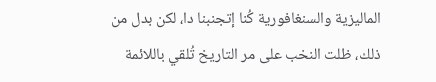الماليزية والسنغافورية كُنا إتجنبنا دا، لكن بدل من ذلك، ظلت النخب على مر التاريخ تُلقي باللائمة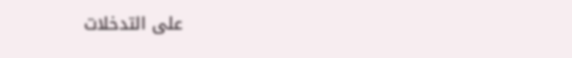على التدخلات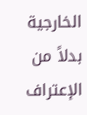الخارجية بدلاً من الإعتراف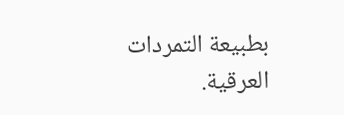بطبيعة التمردات العرقية.